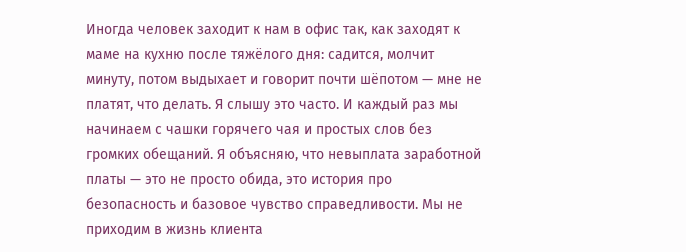Иногда человек заходит к нам в офис так, как заходят к маме на кухню после тяжёлого дня: садится, молчит минуту, потом выдыхает и говорит почти шёпотом — мне не платят, что делать. Я слышу это часто. И каждый раз мы начинаем с чашки горячего чая и простых слов без громких обещаний. Я объясняю, что невыплата заработной платы — это не просто обида, это история про безопасность и базовое чувство справедливости. Мы не приходим в жизнь клиента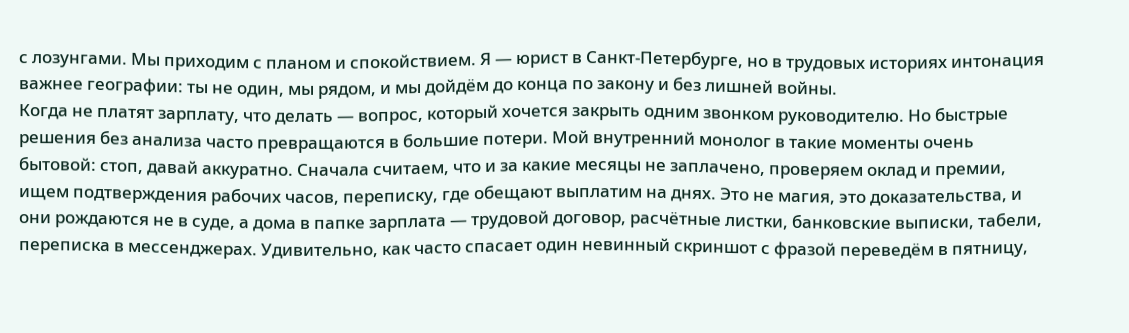с лозунгами. Мы приходим с планом и спокойствием. Я — юрист в Санкт-Петербурге, но в трудовых историях интонация важнее географии: ты не один, мы рядом, и мы дойдём до конца по закону и без лишней войны.
Когда не платят зарплату, что делать — вопрос, который хочется закрыть одним звонком руководителю. Но быстрые решения без анализа часто превращаются в большие потери. Мой внутренний монолог в такие моменты очень бытовой: стоп, давай аккуратно. Сначала считаем, что и за какие месяцы не заплачено, проверяем оклад и премии, ищем подтверждения рабочих часов, переписку, где обещают выплатим на днях. Это не магия, это доказательства, и они рождаются не в суде, а дома в папке зарплата — трудовой договор, расчётные листки, банковские выписки, табели, переписка в мессенджерах. Удивительно, как часто спасает один невинный скриншот с фразой переведём в пятницу,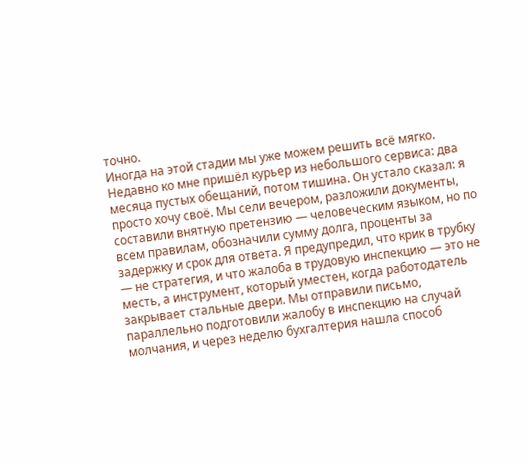точно.
Иногда на этой стадии мы уже можем решить всё мягко. Недавно ко мне пришёл курьер из небольшого сервиса: два месяца пустых обещаний, потом тишина. Он устало сказал: я просто хочу своё. Мы сели вечером, разложили документы, составили внятную претензию — человеческим языком, но по всем правилам, обозначили сумму долга, проценты за задержку и срок для ответа. Я предупредил, что крик в трубку — не стратегия, и что жалоба в трудовую инспекцию — это не месть, а инструмент, который уместен, когда работодатель закрывает стальные двери. Мы отправили письмо, параллельно подготовили жалобу в инспекцию на случай молчания, и через неделю бухгалтерия нашла способ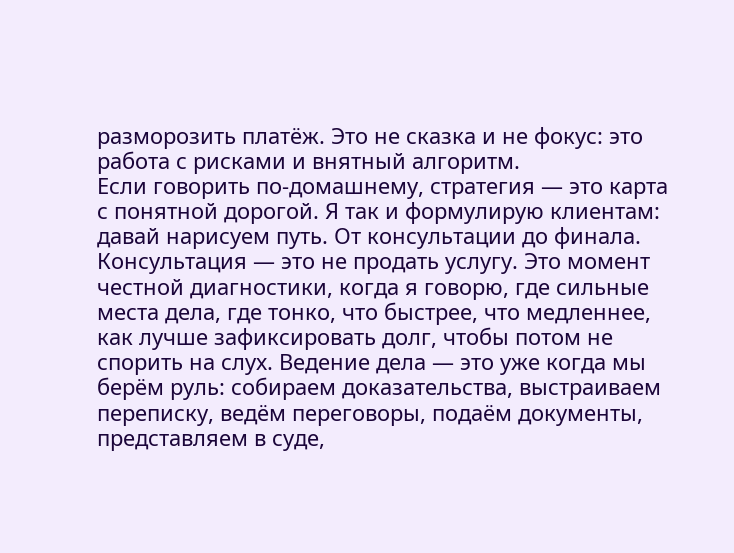разморозить платёж. Это не сказка и не фокус: это работа с рисками и внятный алгоритм.
Если говорить по-домашнему, стратегия — это карта с понятной дорогой. Я так и формулирую клиентам: давай нарисуем путь. От консультации до финала. Консультация — это не продать услугу. Это момент честной диагностики, когда я говорю, где сильные места дела, где тонко, что быстрее, что медленнее, как лучше зафиксировать долг, чтобы потом не спорить на слух. Ведение дела — это уже когда мы берём руль: собираем доказательства, выстраиваем переписку, ведём переговоры, подаём документы, представляем в суде,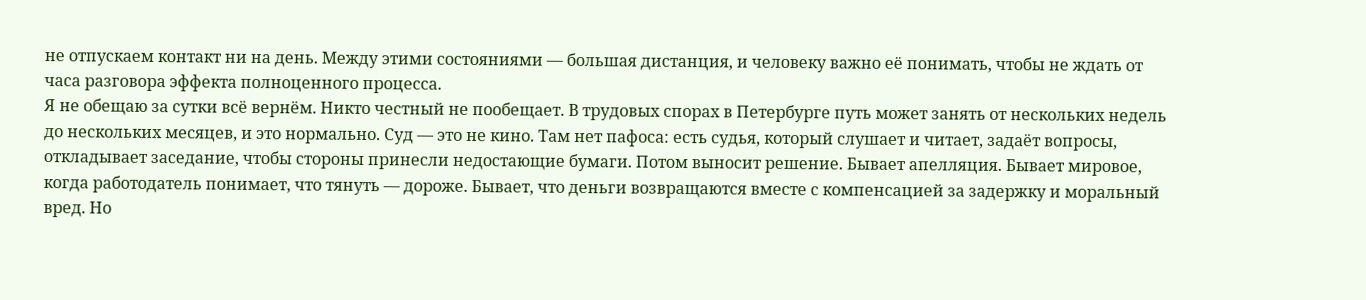не отпускаем контакт ни на день. Между этими состояниями — большая дистанция, и человеку важно её понимать, чтобы не ждать от часа разговора эффекта полноценного процесса.
Я не обещаю за сутки всё вернём. Никто честный не пообещает. В трудовых спорах в Петербурге путь может занять от нескольких недель до нескольких месяцев, и это нормально. Суд — это не кино. Там нет пафоса: есть судья, который слушает и читает, задаёт вопросы, откладывает заседание, чтобы стороны принесли недостающие бумаги. Потом выносит решение. Бывает апелляция. Бывает мировое, когда работодатель понимает, что тянуть — дороже. Бывает, что деньги возвращаются вместе с компенсацией за задержку и моральный вред. Но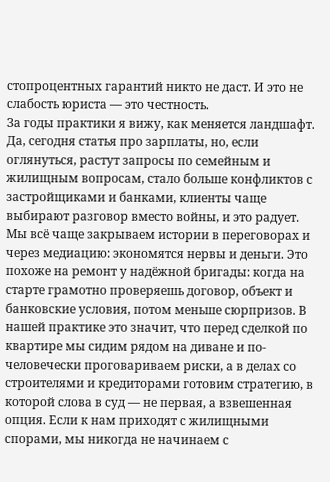стопроцентных гарантий никто не даст. И это не слабость юриста — это честность.
За годы практики я вижу, как меняется ландшафт. Да, сегодня статья про зарплаты, но, если оглянуться, растут запросы по семейным и жилищным вопросам, стало больше конфликтов с застройщиками и банками, клиенты чаще выбирают разговор вместо войны, и это радует. Мы всё чаще закрываем истории в переговорах и через медиацию: экономятся нервы и деньги. Это похоже на ремонт у надёжной бригады: когда на старте грамотно проверяешь договор, объект и банковские условия, потом меньше сюрпризов. В нашей практике это значит, что перед сделкой по квартире мы сидим рядом на диване и по-человечески проговариваем риски, а в делах со строителями и кредиторами готовим стратегию, в которой слова в суд — не первая, а взвешенная опция. Если к нам приходят с жилищными спорами, мы никогда не начинаем с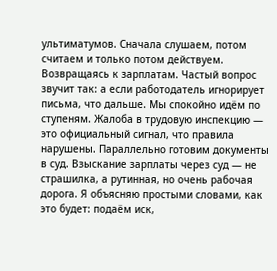ультиматумов. Сначала слушаем, потом считаем и только потом действуем.
Возвращаясь к зарплатам. Частый вопрос звучит так: а если работодатель игнорирует письма, что дальше. Мы спокойно идём по ступеням. Жалоба в трудовую инспекцию — это официальный сигнал, что правила нарушены. Параллельно готовим документы в суд. Взыскание зарплаты через суд — не страшилка, а рутинная, но очень рабочая дорога. Я объясняю простыми словами, как это будет: подаём иск,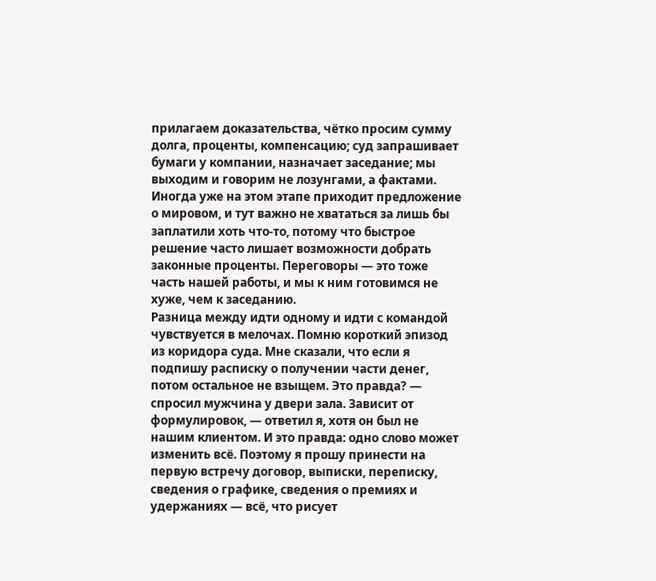прилагаем доказательства, чётко просим сумму долга, проценты, компенсацию; суд запрашивает бумаги у компании, назначает заседание; мы выходим и говорим не лозунгами, а фактами. Иногда уже на этом этапе приходит предложение о мировом, и тут важно не хвататься за лишь бы заплатили хоть что-то, потому что быстрое решение часто лишает возможности добрать законные проценты. Переговоры — это тоже часть нашей работы, и мы к ним готовимся не хуже, чем к заседанию.
Разница между идти одному и идти с командой чувствуется в мелочах. Помню короткий эпизод из коридора суда. Мне сказали, что если я подпишу расписку о получении части денег, потом остальное не взыщем. Это правда? — спросил мужчина у двери зала. Зависит от формулировок, — ответил я, хотя он был не нашим клиентом. И это правда: одно слово может изменить всё. Поэтому я прошу принести на первую встречу договор, выписки, переписку, сведения о графике, сведения о премиях и удержаниях — всё, что рисует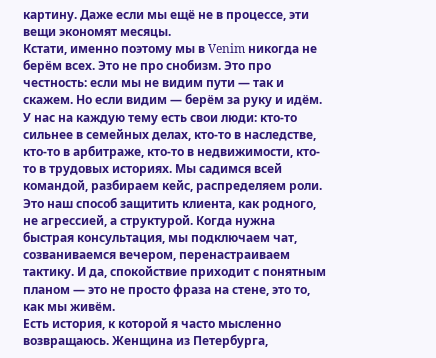картину. Даже если мы ещё не в процессе, эти вещи экономят месяцы.
Кстати, именно поэтому мы в Venim никогда не берём всех. Это не про снобизм. Это про честность: если мы не видим пути — так и скажем. Но если видим — берём за руку и идём. У нас на каждую тему есть свои люди: кто-то сильнее в семейных делах, кто-то в наследстве, кто-то в арбитраже, кто-то в недвижимости, кто-то в трудовых историях. Мы садимся всей командой, разбираем кейс, распределяем роли. Это наш способ защитить клиента, как родного, не агрессией, а структурой. Когда нужна быстрая консультация, мы подключаем чат, созваниваемся вечером, перенастраиваем тактику. И да, спокойствие приходит с понятным планом — это не просто фраза на стене, это то, как мы живём.
Есть история, к которой я часто мысленно возвращаюсь. Женщина из Петербурга,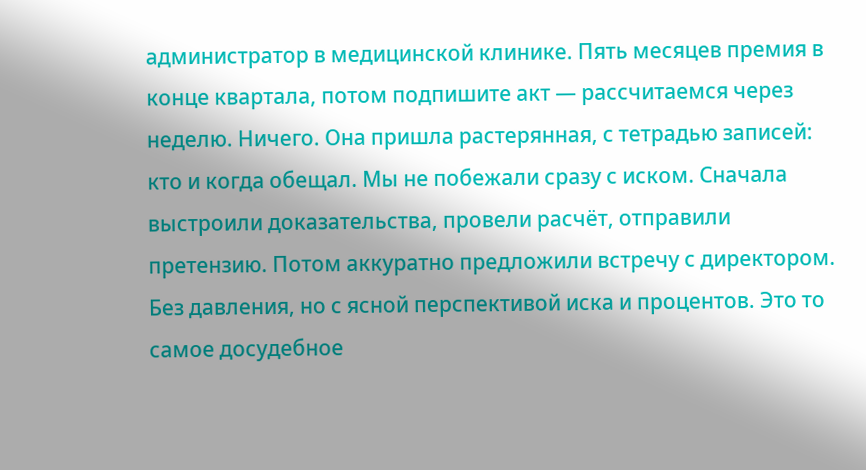администратор в медицинской клинике. Пять месяцев премия в конце квартала, потом подпишите акт — рассчитаемся через неделю. Ничего. Она пришла растерянная, с тетрадью записей: кто и когда обещал. Мы не побежали сразу с иском. Сначала выстроили доказательства, провели расчёт, отправили претензию. Потом аккуратно предложили встречу с директором. Без давления, но с ясной перспективой иска и процентов. Это то самое досудебное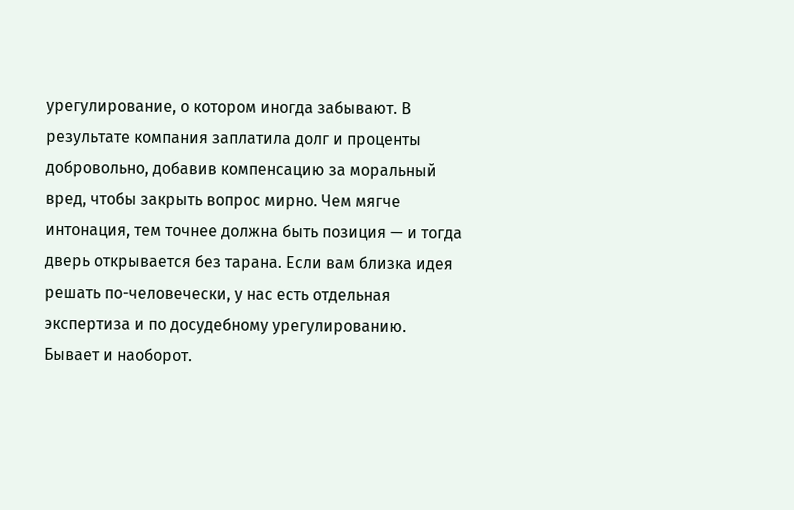урегулирование, о котором иногда забывают. В результате компания заплатила долг и проценты добровольно, добавив компенсацию за моральный вред, чтобы закрыть вопрос мирно. Чем мягче интонация, тем точнее должна быть позиция — и тогда дверь открывается без тарана. Если вам близка идея решать по-человечески, у нас есть отдельная экспертиза и по досудебному урегулированию.
Бывает и наоборот.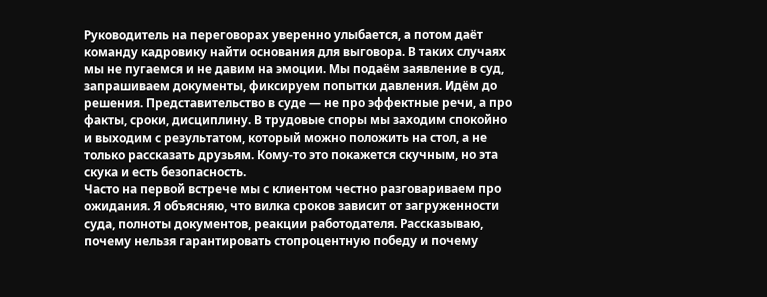Руководитель на переговорах уверенно улыбается, а потом даёт команду кадровику найти основания для выговора. В таких случаях мы не пугаемся и не давим на эмоции. Мы подаём заявление в суд, запрашиваем документы, фиксируем попытки давления. Идём до решения. Представительство в суде — не про эффектные речи, а про факты, сроки, дисциплину. В трудовые споры мы заходим спокойно и выходим с результатом, который можно положить на стол, а не только рассказать друзьям. Кому-то это покажется скучным, но эта скука и есть безопасность.
Часто на первой встрече мы с клиентом честно разговариваем про ожидания. Я объясняю, что вилка сроков зависит от загруженности суда, полноты документов, реакции работодателя. Рассказываю, почему нельзя гарантировать стопроцентную победу и почему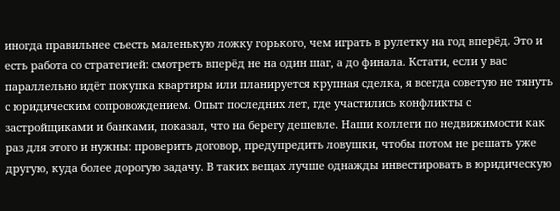иногда правильнее съесть маленькую ложку горького, чем играть в рулетку на год вперёд. Это и есть работа со стратегией: смотреть вперёд не на один шаг, а до финала. Кстати, если у вас параллельно идёт покупка квартиры или планируется крупная сделка, я всегда советую не тянуть с юридическим сопровождением. Опыт последних лет, где участились конфликты с застройщиками и банками, показал, что на берегу дешевле. Наши коллеги по недвижимости как раз для этого и нужны: проверить договор, предупредить ловушки, чтобы потом не решать уже другую, куда более дорогую задачу. В таких вещах лучше однажды инвестировать в юридическую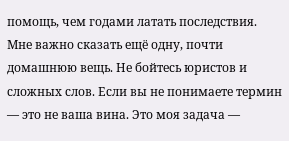помощь, чем годами латать последствия.
Мне важно сказать ещё одну, почти домашнюю вещь. Не бойтесь юристов и сложных слов. Если вы не понимаете термин — это не ваша вина. Это моя задача —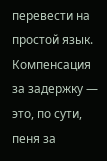перевести на простой язык. Компенсация за задержку — это, по сути, пеня за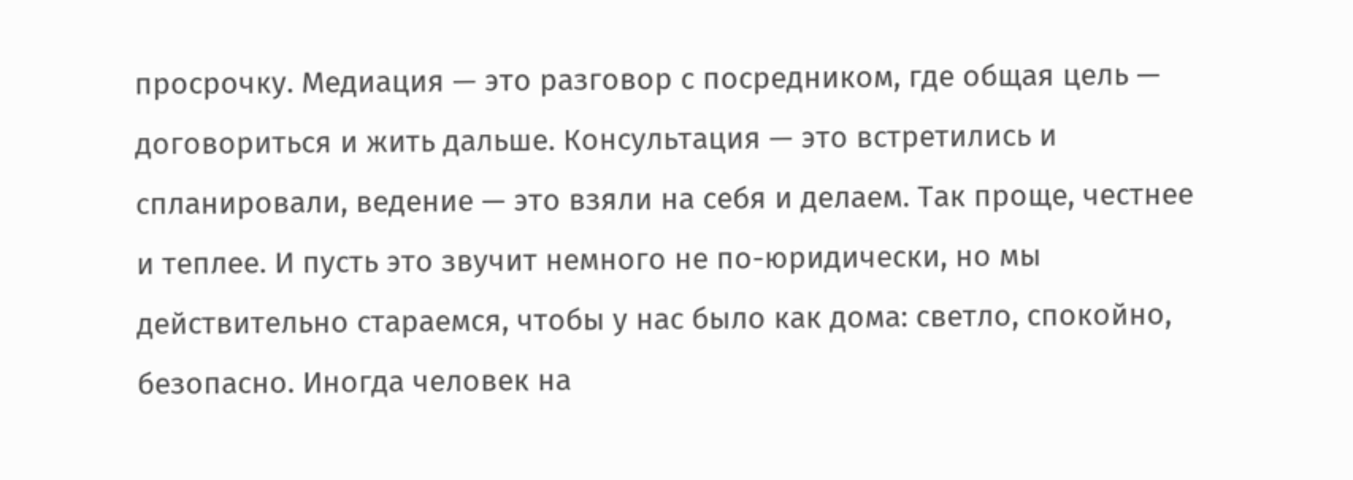просрочку. Медиация — это разговор с посредником, где общая цель — договориться и жить дальше. Консультация — это встретились и спланировали, ведение — это взяли на себя и делаем. Так проще, честнее и теплее. И пусть это звучит немного не по-юридически, но мы действительно стараемся, чтобы у нас было как дома: светло, спокойно, безопасно. Иногда человек на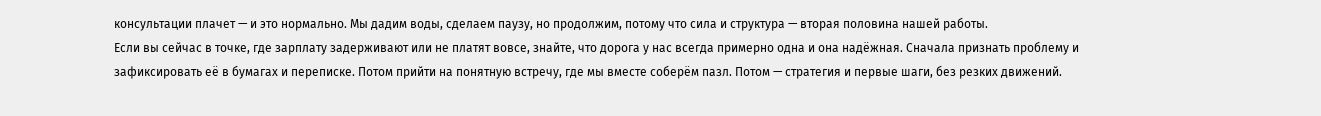консультации плачет — и это нормально. Мы дадим воды, сделаем паузу, но продолжим, потому что сила и структура — вторая половина нашей работы.
Если вы сейчас в точке, где зарплату задерживают или не платят вовсе, знайте, что дорога у нас всегда примерно одна и она надёжная. Сначала признать проблему и зафиксировать её в бумагах и переписке. Потом прийти на понятную встречу, где мы вместе соберём пазл. Потом — стратегия и первые шаги, без резких движений.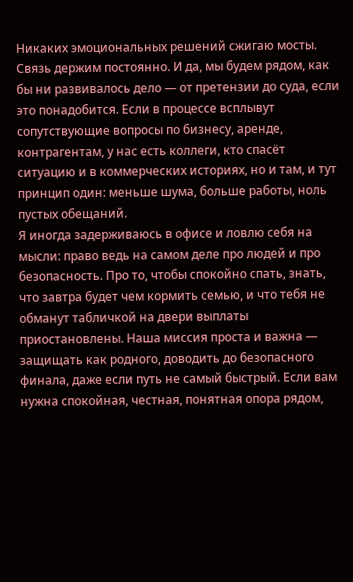Никаких эмоциональных решений сжигаю мосты. Связь держим постоянно. И да, мы будем рядом, как бы ни развивалось дело — от претензии до суда, если это понадобится. Если в процессе всплывут сопутствующие вопросы по бизнесу, аренде, контрагентам, у нас есть коллеги, кто спасёт ситуацию и в коммерческих историях, но и там, и тут принцип один: меньше шума, больше работы, ноль пустых обещаний.
Я иногда задерживаюсь в офисе и ловлю себя на мысли: право ведь на самом деле про людей и про безопасность. Про то, чтобы спокойно спать, знать, что завтра будет чем кормить семью, и что тебя не обманут табличкой на двери выплаты приостановлены. Наша миссия проста и важна — защищать как родного, доводить до безопасного финала, даже если путь не самый быстрый. Если вам нужна спокойная, честная, понятная опора рядом,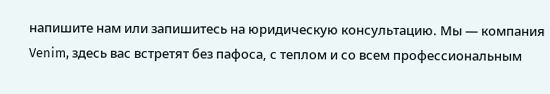напишите нам или запишитесь на юридическую консультацию. Мы — компания Venim, здесь вас встретят без пафоса, с теплом и со всем профессиональным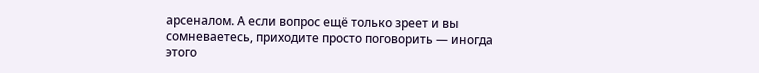арсеналом. А если вопрос ещё только зреет и вы сомневаетесь, приходите просто поговорить — иногда этого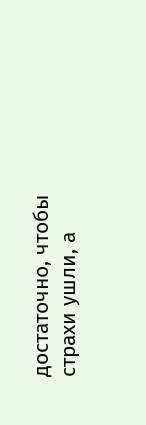достаточно, чтобы страхи ушли, а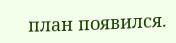план появился.